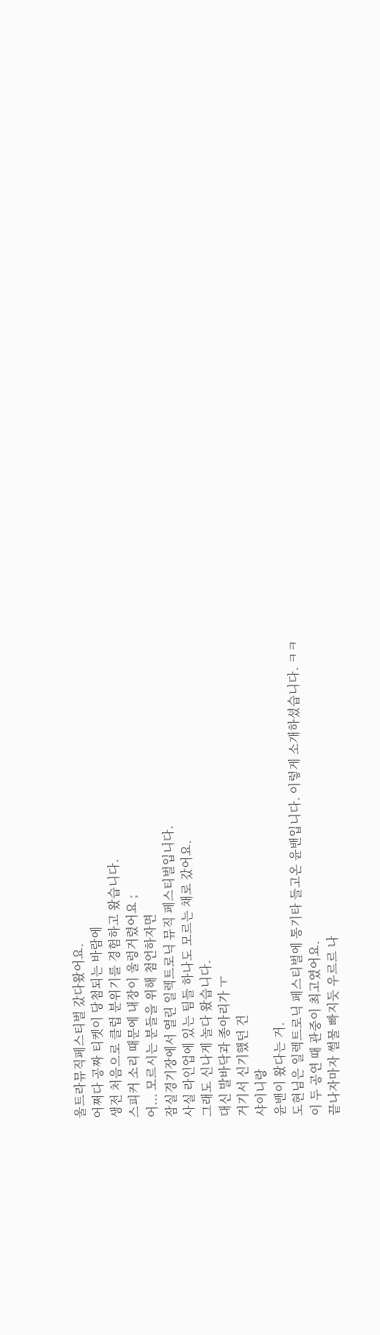울트라뮤직페스티벌 갔다왔어요.
어쩌다 공짜 티켓이 당첨되는 바람에
생전 처음으로 클럽 분위기를 경험하고 왔습니다.
스피커 소리 때문에 내장이 울렁거렸어요 ;
어... 모르시는 분들을 위해 첨언하자면
잠실경기장에서 열린 일렉트로닉 뮤직 페스티벌입니다.
사실 라인업에 있는 팀들 하나도 모르는 채로 갔어요.
그래도 신나게 놀다 왔습니다.
대신 발바닥과 종아리가 ㅜ
거기서 신기했던 건
샤이니랑
윤밴이 왔다는 거.
도현님은 일렉트로닉 페스티벌에 통기타 들고온 윤밴입니다. 이렇게 소개하셨습니다. ㅋㅋ
이 두 공연 때 관중이 최고였어요.
끝나자마자 썰물 빠지듯 우르르 나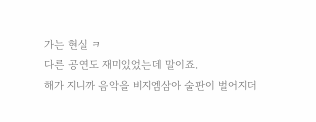가는 현실 ㅋ
다른 공연도 재미있었는데 말이죠.
해가 지니까 음악을 비지엠삼아 술판이 벌어지더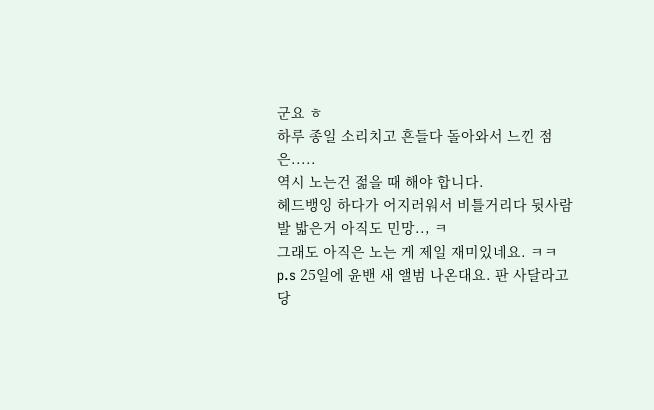군요 ㅎ
하루 종일 소리치고 흔들다 돌아와서 느낀 점은.....
역시 노는건 젊을 때 해야 합니다.
헤드뱅잉 하다가 어지러워서 비틀거리다 뒷사람 발 밟은거 아직도 민망.., ㅋ
그래도 아직은 노는 게 제일 재미있네요. ㅋㅋ
p.s 25일에 윤밴 새 앨범 나온대요. 판 사달라고 당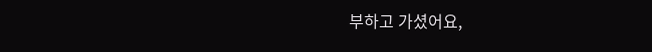부하고 가셨어요,